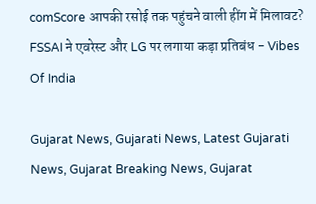comScore आपकी रसोई तक पहुंचने वाली हींग में मिलावट? FSSAI ने एवरेस्ट और LG पर लगाया कड़ा प्रतिबंध - Vibes Of India

Gujarat News, Gujarati News, Latest Gujarati News, Gujarat Breaking News, Gujarat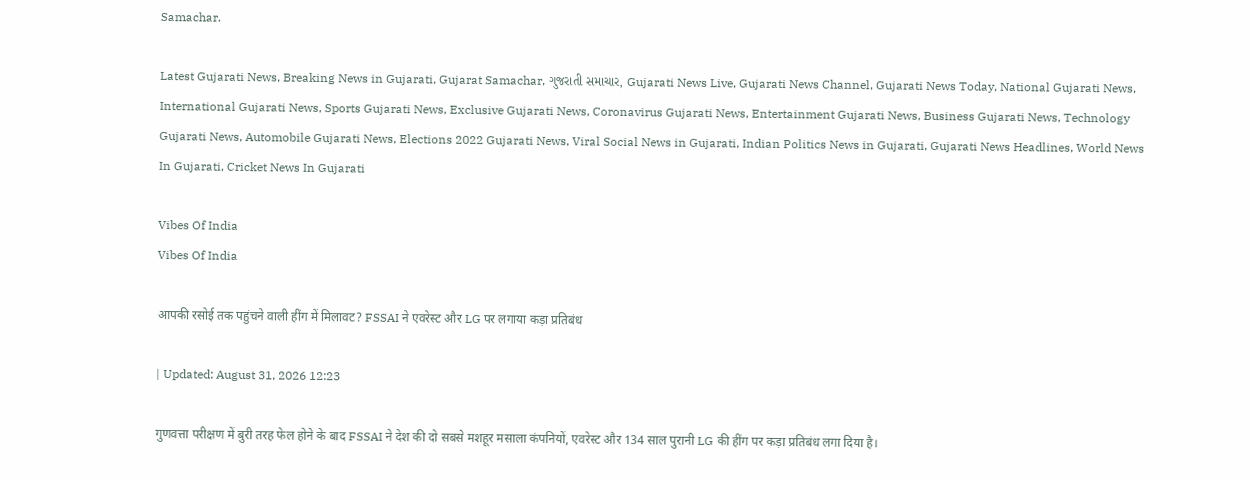Samachar.

Latest Gujarati News, Breaking News in Gujarati, Gujarat Samachar, ગુજરાતી સમાચાર, Gujarati News Live, Gujarati News Channel, Gujarati News Today, National Gujarati News, International Gujarati News, Sports Gujarati News, Exclusive Gujarati News, Coronavirus Gujarati News, Entertainment Gujarati News, Business Gujarati News, Technology Gujarati News, Automobile Gujarati News, Elections 2022 Gujarati News, Viral Social News in Gujarati, Indian Politics News in Gujarati, Gujarati News Headlines, World News In Gujarati, Cricket News In Gujarati

Vibes Of India
Vibes Of India

आपकी रसोई तक पहुंचने वाली हींग में मिलावट? FSSAI ने एवरेस्ट और LG पर लगाया कड़ा प्रतिबंध

| Updated: August 31, 2026 12:23

गुणवत्ता परीक्षण में बुरी तरह फेल होने के बाद FSSAI ने देश की दो सबसे मशहूर मसाला कंपनियों, एवरेस्ट और 134 साल पुरानी LG की हींग पर कड़ा प्रतिबंध लगा दिया है।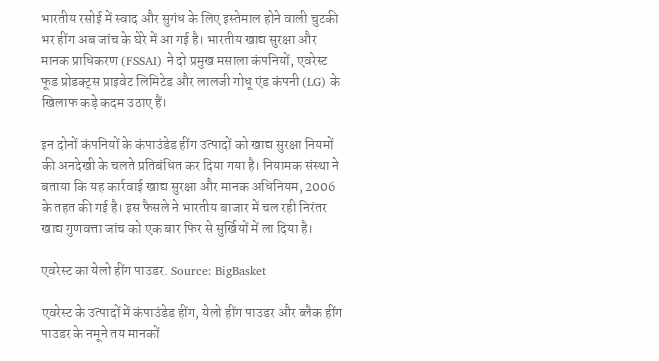भारतीय रसोई में स्वाद और सुगंध के लिए इस्तेमाल होने वाली चुटकी भर हींग अब जांच के घेरे में आ गई है। भारतीय खाद्य सुरक्षा और मानक प्राधिकरण (FSSAI) ने दो प्रमुख मसाला कंपनियों, एवरेस्ट फूड प्रोडक्ट्स प्राइवेट लिमिटेड और लालजी गोधू एंड कंपनी (LG) के खिलाफ कड़े कदम उठाए हैं।

इन दोनों कंपनियों के कंपाउंडेड हींग उत्पादों को खाद्य सुरक्षा नियमों की अनदेखी के चलते प्रतिबंधित कर दिया गया है। नियामक संस्था ने बताया कि यह कार्रवाई खाद्य सुरक्षा और मानक अधिनियम, 2006 के तहत की गई है। इस फैसले ने भारतीय बाजार में चल रही निरंतर खाद्य गुणवत्ता जांच को एक बार फिर से सुर्खियों में ला दिया है।

एवरेस्ट का येलो हींग पाउडर. Source: BigBasket

एवरेस्ट के उत्पादों में कंपाउंडेड हींग, येलो हींग पाउडर और ब्लैक हींग पाउडर के नमूने तय मानकों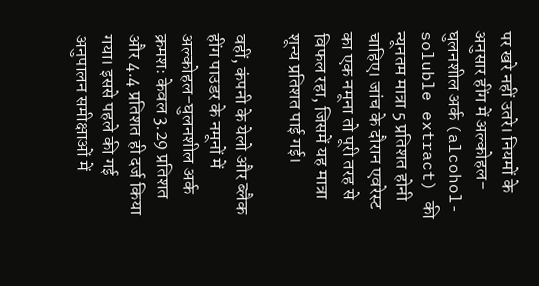पर खरे नहीं उतरे। नियमों के अनुसार हींग में अल्कोहल-घुलनशील अर्क (alcohol-soluble extract) की न्यूनतम मात्रा 5 प्रतिशत होनी चाहिए। जांच के दौरान एवरेस्ट का एक नमूना तो पूरी तरह से विफल रहा, जिसमें यह मात्रा शून्य प्रतिशत पाई गई।

वहीं, कंपनी के येलो और ब्लैक हींग पाउडर के नमूनों में अल्कोहल-घुलनशील अर्क क्रमशः केवल 3.29 प्रतिशत और 4.4 प्रतिशत ही दर्ज किया गया। इससे पहले की गई अनुपालन समीक्षाओं में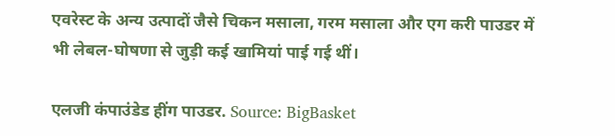एवरेस्ट के अन्य उत्पादों जैसे चिकन मसाला, गरम मसाला और एग करी पाउडर में भी लेबल-घोषणा से जुड़ी कई खामियां पाई गई थीं।

एलजी कंपाउंडेड हींग पाउडर. Source: BigBasket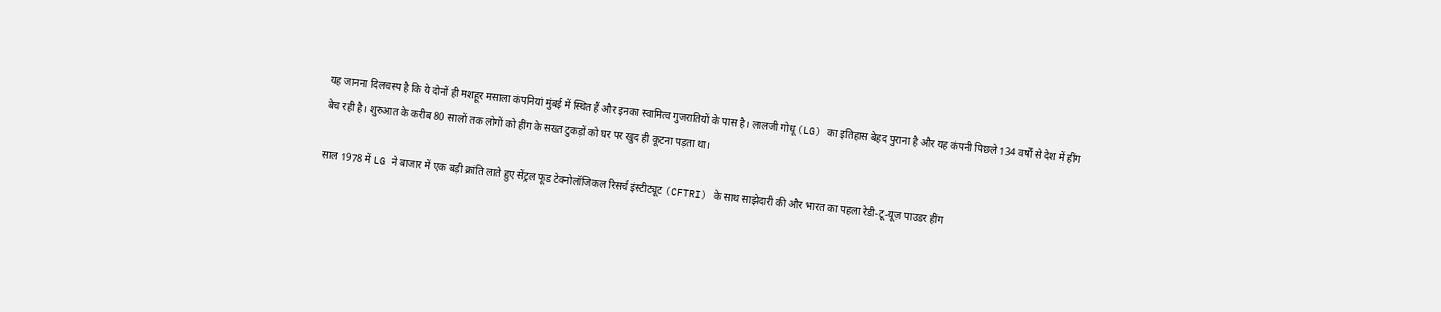यह जानना दिलचस्प है कि ये दोनों ही मशहूर मसाला कंपनियां मुंबई में स्थित हैं और इनका स्वामित्व गुजरातियों के पास है। लालजी गोधू (LG) का इतिहास बेहद पुराना है और यह कंपनी पिछले 134 वर्षों से देश में हींग बेच रही है। शुरुआत के करीब 80 सालों तक लोगों को हींग के सख्त टुकड़ों को घर पर खुद ही कूटना पड़ता था।

साल 1978 में LG ने बाजार में एक बड़ी क्रांति लाते हुए सेंट्रल फूड टेक्नोलॉजिकल रिसर्च इंस्टीट्यूट (CFTRI) के साथ साझेदारी की और भारत का पहला रेडी-टू-यूज़ पाउडर हींग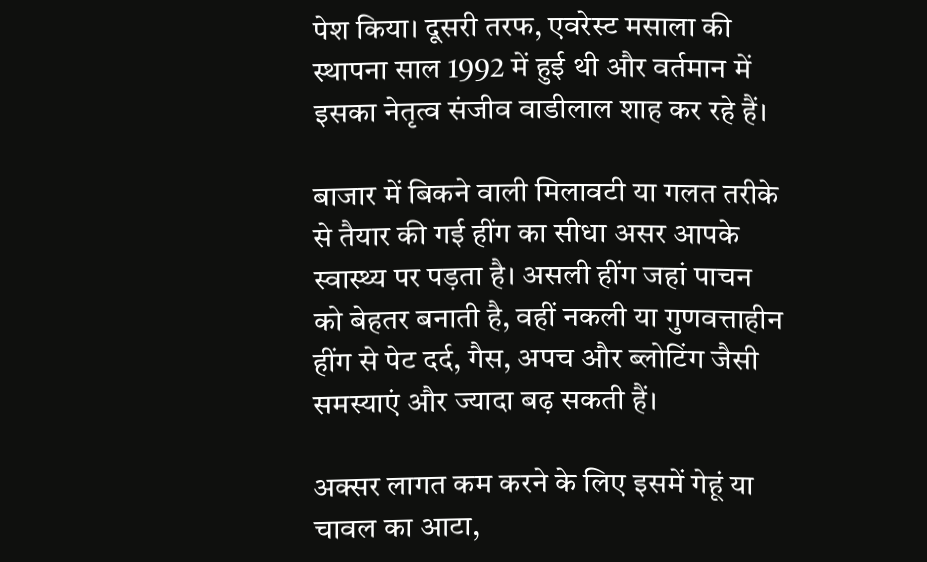पेश किया। दूसरी तरफ, एवरेस्ट मसाला की स्थापना साल 1992 में हुई थी और वर्तमान में इसका नेतृत्व संजीव वाडीलाल शाह कर रहे हैं।

बाजार में बिकने वाली मिलावटी या गलत तरीके से तैयार की गई हींग का सीधा असर आपके स्वास्थ्य पर पड़ता है। असली हींग जहां पाचन को बेहतर बनाती है, वहीं नकली या गुणवत्ताहीन हींग से पेट दर्द, गैस, अपच और ब्लोटिंग जैसी समस्याएं और ज्यादा बढ़ सकती हैं।

अक्सर लागत कम करने के लिए इसमें गेहूं या चावल का आटा,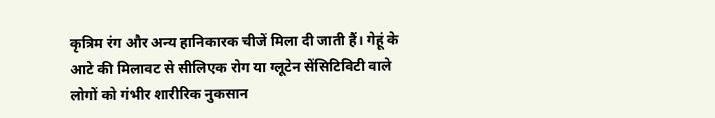कृत्रिम रंग और अन्य हानिकारक चीजें मिला दी जाती हैं। गेहूं के आटे की मिलावट से सीलिएक रोग या ग्लूटेन सेंसिटिविटी वाले लोगों को गंभीर शारीरिक नुकसान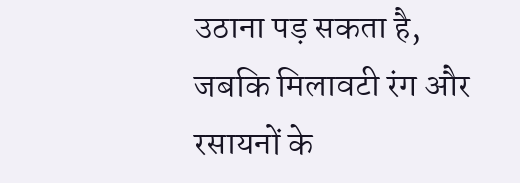उठाना पड़ सकता है, जबकि मिलावटी रंग और रसायनों के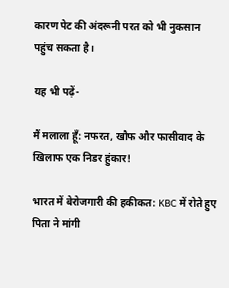कारण पेट की अंदरूनी परत को भी नुकसान पहुंच सकता है।

यह भी पढ़ें-

मैं मलाला हूँ: नफरत, खौफ और फासीवाद के खिलाफ एक निडर हुंकार!

भारत में बेरोजगारी की हकीकत: KBC में रोते हुए पिता ने मांगी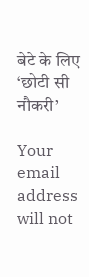बेटे के लिए ‘छोटी सी नौकरी’

Your email address will not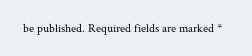be published. Required fields are marked *